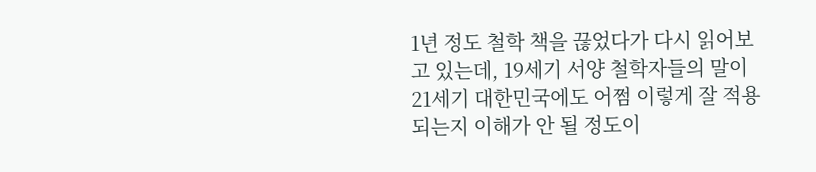1년 정도 철학 책을 끊었다가 다시 읽어보고 있는데, 19세기 서양 철학자들의 말이 21세기 대한민국에도 어쩜 이렇게 잘 적용되는지 이해가 안 될 정도이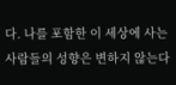다. 나를 포함한 이 세상에 사는 사람들의 성향은 변하지 않는다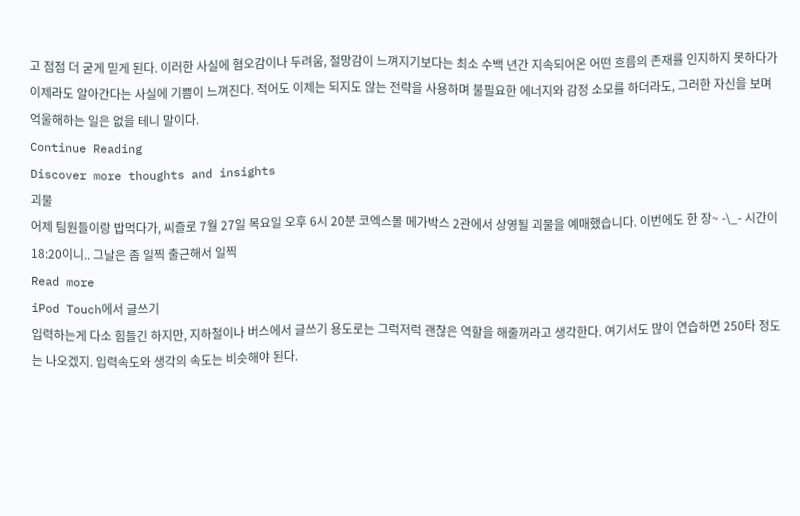고 점점 더 굳게 믿게 된다. 이러한 사실에 혐오감이나 두려움, 절망감이 느껴지기보다는 최소 수백 년간 지속되어온 어떤 흐름의 존재를 인지하지 못하다가 이제라도 알아간다는 사실에 기쁨이 느껴진다. 적어도 이제는 되지도 않는 전략을 사용하며 불필요한 에너지와 감정 소모를 하더라도, 그러한 자신을 보며 억울해하는 일은 없을 테니 말이다.
Continue Reading
Discover more thoughts and insights
괴물
어제 팀원들이랑 밥먹다가, 씨즐로 7월 27일 목요일 오후 6시 20분 코엑스몰 메가박스 2관에서 상영될 괴물을 예매했습니다. 이번에도 한 장~ -\_- 시간이 18:20이니.. 그날은 좀 일찍 출근해서 일찍
Read more
iPod Touch에서 글쓰기
입력하는게 다소 힘들긴 하지만, 지하철이나 버스에서 글쓰기 용도로는 그럭저럭 괜찮은 역할을 해줄꺼라고 생각한다. 여기서도 많이 연습하면 250타 정도는 나오겠지. 입력속도와 생각의 속도는 비슷해야 된다.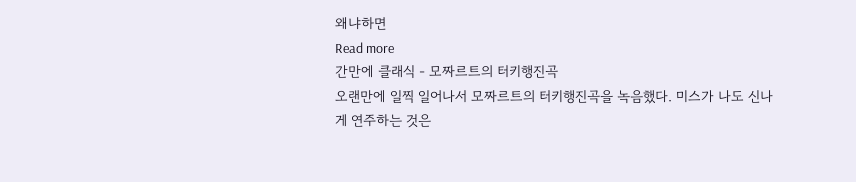왜냐하면
Read more
간만에 클래식 - 모짜르트의 터키행진곡
오랜만에 일찍 일어나서 모짜르트의 터키행진곡을 녹음했다. 미스가 나도 신나게 연주하는 것은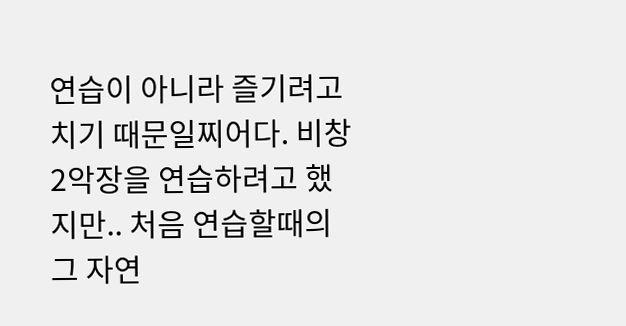연습이 아니라 즐기려고 치기 때문일찌어다. 비창 2악장을 연습하려고 했지만.. 처음 연습할때의 그 자연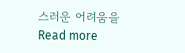스러운 어려움을
Read more